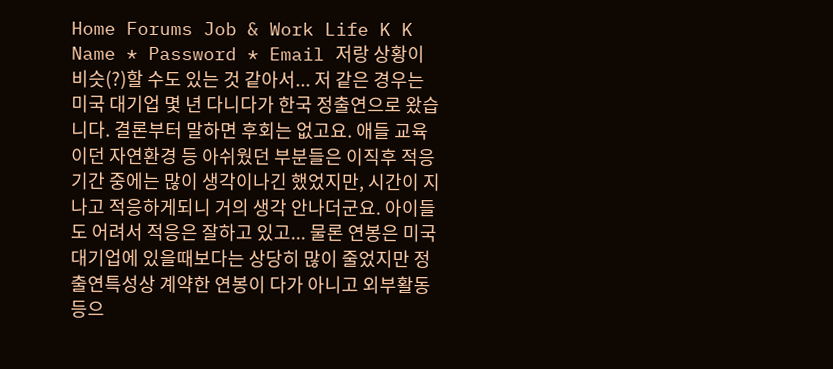Home Forums Job & Work Life K K Name * Password * Email 저랑 상황이 비슷(?)할 수도 있는 것 같아서... 저 같은 경우는 미국 대기업 몇 년 다니다가 한국 정출연으로 왔습니다. 결론부터 말하면 후회는 없고요. 애들 교육이던 자연환경 등 아쉬웠던 부분들은 이직후 적응기간 중에는 많이 생각이나긴 했었지만, 시간이 지나고 적응하게되니 거의 생각 안나더군요. 아이들도 어려서 적응은 잘하고 있고... 물론 연봉은 미국대기업에 있을때보다는 상당히 많이 줄었지만 정출연특성상 계약한 연봉이 다가 아니고 외부활동 등으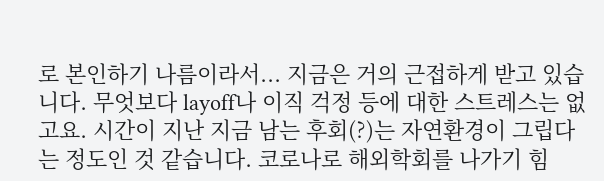로 본인하기 나름이라서... 지금은 거의 근접하게 받고 있습니다. 무엇보다 layoff나 이직 걱정 등에 대한 스트레스는 없고요. 시간이 지난 지금 남는 후회(?)는 자연환경이 그립다는 정도인 것 같습니다. 코로나로 해외학회를 나가기 힘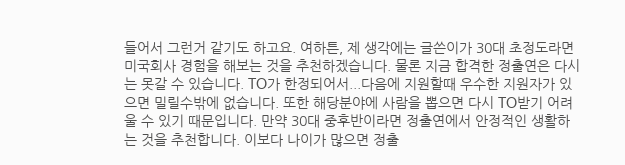들어서 그런거 같기도 하고요. 여하튼, 제 생각에는 글쓴이가 30대 초정도라면 미국회사 경험을 해보는 것을 추천하겠습니다. 물론 지금 합격한 정출연은 다시는 못갈 수 있습니다. TO가 한정되어서...다음에 지원할때 우수한 지원자가 있으면 밀릴수밖에 없습니다. 또한 해당분야에 사람을 뽑으면 다시 TO받기 어려울 수 있기 때문입니다. 만약 30대 중후반이라면 정출연에서 안정적인 생활하는 것을 추천합니다. 이보다 나이가 많으면 정출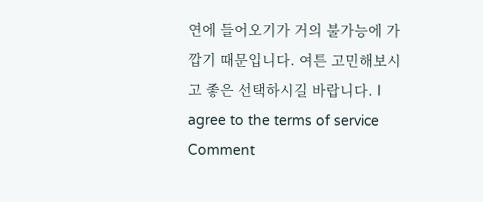연에 들어오기가 거의 불가능에 가깝기 때문입니다. 여튼 고민해보시고 좋은 선택하시길 바랍니다. I agree to the terms of service Comment